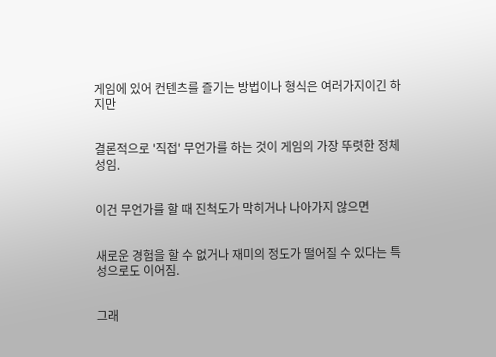게임에 있어 컨텐츠를 즐기는 방법이나 형식은 여러가지이긴 하지만


결론적으로 '직접' 무언가를 하는 것이 게임의 가장 뚜렷한 정체성임.


이건 무언가를 할 때 진척도가 막히거나 나아가지 않으면


새로운 경험을 할 수 없거나 재미의 정도가 떨어질 수 있다는 특성으로도 이어짐.


그래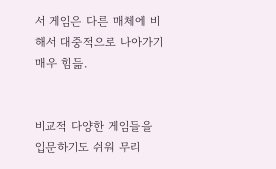서 게임은 다른 매체에 비해서 대중적으로 나아가기 매우 힘듦.


비교적 다양한 게임들을 입문하기도 쉬워 무리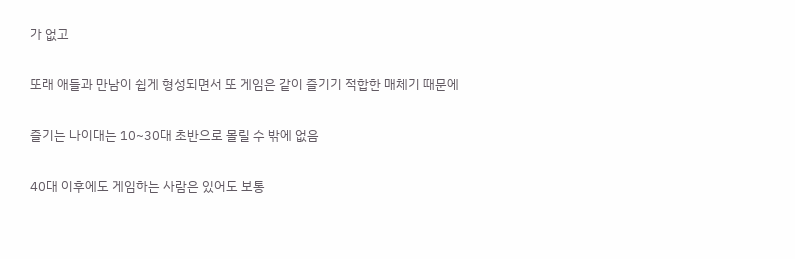가 없고


또래 애들과 만남이 쉽게 형성되면서 또 게임은 같이 즐기기 적합한 매체기 때문에


즐기는 나이대는 10~30대 초반으로 몰릴 수 밖에 없음


40대 이후에도 게임하는 사람은 있어도 보통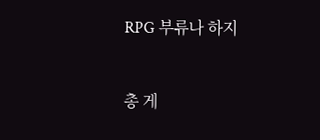RPG 부류나 하지


총 게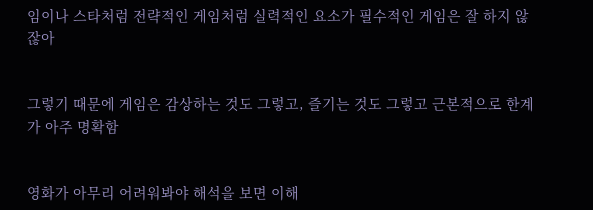임이나 스타처럼 전략적인 게임처럼 실력적인 요소가 필수적인 게임은 잘 하지 않잖아


그렇기 때문에 게임은 감상하는 것도 그렇고, 즐기는 것도 그렇고 근본적으로 한계가 아주 명확함


영화가 아무리 어려워봐야 해석을 보면 이해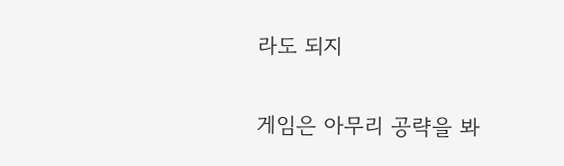라도 되지


게임은 아무리 공략을 봐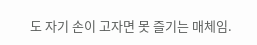도 자기 손이 고자면 못 즐기는 매체임.